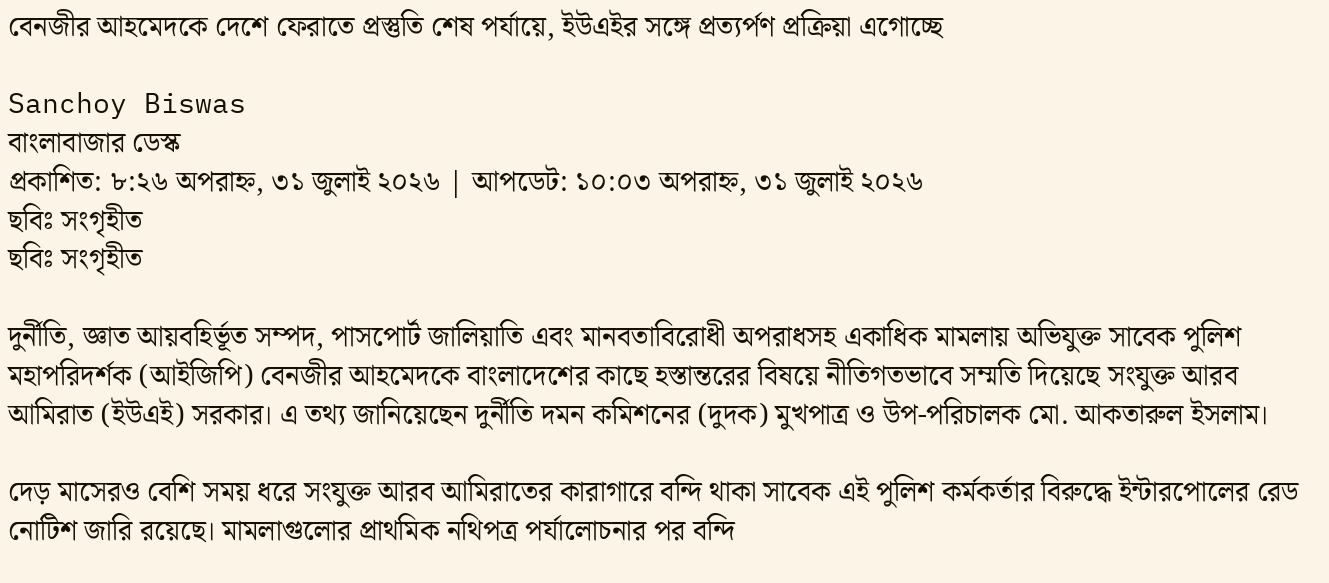বেনজীর আহমেদকে দেশে ফেরাতে প্রস্তুতি শেষ পর্যায়ে, ইউএইর সঙ্গে প্রত্যর্পণ প্রক্রিয়া এগোচ্ছে

Sanchoy Biswas
বাংলাবাজার ডেস্ক
প্রকাশিত: ৮:২৬ অপরাহ্ন, ৩১ জুলাই ২০২৬ | আপডেট: ১০:০৩ অপরাহ্ন, ৩১ জুলাই ২০২৬
ছবিঃ সংগৃহীত
ছবিঃ সংগৃহীত

দুর্নীতি, জ্ঞাত আয়বহির্ভূত সম্পদ, পাসপোর্ট জালিয়াতি এবং মানবতাবিরোধী অপরাধসহ একাধিক মামলায় অভিযুক্ত সাবেক পুলিশ মহাপরিদর্শক (আইজিপি) বেনজীর আহমেদকে বাংলাদেশের কাছে হস্তান্তরের বিষয়ে নীতিগতভাবে সম্মতি দিয়েছে সংযুক্ত আরব আমিরাত (ইউএই) সরকার। এ তথ্য জানিয়েছেন দুর্নীতি দমন কমিশনের (দুদক) মুখপাত্র ও উপ-পরিচালক মো. আকতারুল ইসলাম।

দেড় মাসেরও বেশি সময় ধরে সংযুক্ত আরব আমিরাতের কারাগারে বন্দি থাকা সাবেক এই পুলিশ কর্মকর্তার বিরুদ্ধে ইন্টারপোলের রেড নোটিশ জারি রয়েছে। মামলাগুলোর প্রাথমিক নথিপত্র পর্যালোচনার পর বন্দি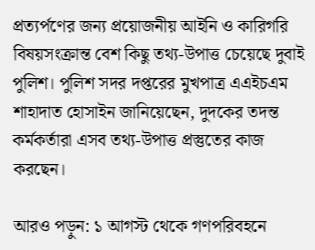প্রত্যর্পণের জন্য প্রয়োজনীয় আইনি ও কারিগরি বিষয়সংক্রান্ত বেশ কিছু তথ্য-উপাত্ত চেয়েছে দুবাই পুলিশ। পুলিশ সদর দপ্তরের মুখপাত্র এএইচএম শাহাদাত হোসাইন জানিয়েছেন, দুদকের তদন্ত কর্মকর্তারা এসব তথ্য-উপাত্ত প্রস্তুতের কাজ করছেন।

আরও পড়ুন: ১ আগস্ট থেকে গণপরিবহনে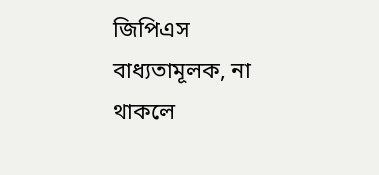জিপিএস বাধ্যতামূলক, না থাকলে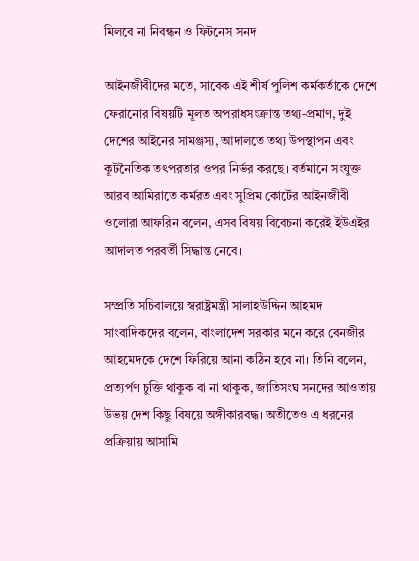মিলবে না নিবন্ধন ও ফিটনেস সনদ

আইনজীবীদের মতে, সাবেক এই শীর্ষ পুলিশ কর্মকর্তাকে দেশে ফেরানোর বিষয়টি মূলত অপরাধসংক্রান্ত তথ্য-প্রমাণ, দুই দেশের আইনের সামঞ্জস্য, আদালতে তথ্য উপস্থাপন এবং কূটনৈতিক তৎপরতার ওপর নির্ভর করছে। বর্তমানে সংযুক্ত আরব আমিরাতে কর্মরত এবং সুপ্রিম কোর্টের আইনজীবী ওলোরা আফরিন বলেন, এসব বিষয় বিবেচনা করেই ইউএইর আদালত পরবর্তী সিদ্ধান্ত নেবে।

সম্প্রতি সচিবালয়ে স্বরাষ্ট্রমন্ত্রী সালাহউদ্দিন আহমদ সাংবাদিকদের বলেন, বাংলাদেশ সরকার মনে করে বেনজীর আহমেদকে দেশে ফিরিয়ে আনা কঠিন হবে না। তিনি বলেন, প্রত্যর্পণ চুক্তি থাকুক বা না থাকুক, জাতিসংঘ সনদের আওতায় উভয় দেশ কিছু বিষয়ে অঙ্গীকারবদ্ধ। অতীতেও এ ধরনের প্রক্রিয়ায় আসামি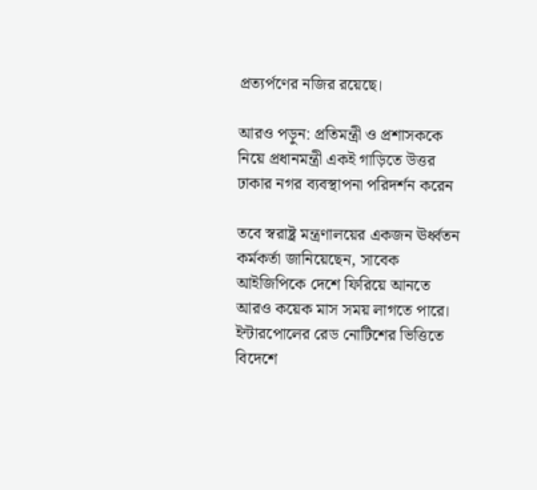প্রত্যর্পণের নজির রয়েছে।

আরও পড়ুন: প্রতিমন্ত্রী ও প্রশাসককে নিয়ে প্রধানমন্ত্রী একই গাড়িতে উত্তর ঢাকার নগর ব্যবস্থাপনা পরিদর্শন করেন

তবে স্বরাষ্ট্র মন্ত্রণালয়ের একজন ঊর্ধ্বতন কর্মকর্তা জানিয়েছেন, সাবেক আইজিপিকে দেশে ফিরিয়ে আনতে আরও কয়েক মাস সময় লাগতে পারে। ইন্টারপোলের রেড নোটিশের ভিত্তিতে বিদেশে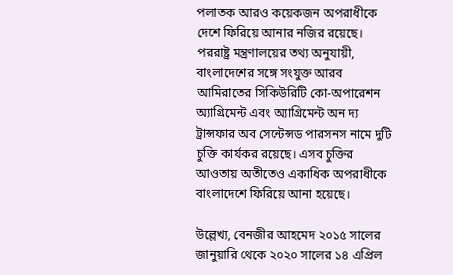পলাতক আরও কয়েকজন অপরাধীকে দেশে ফিরিয়ে আনার নজির রয়েছে। পররাষ্ট্র মন্ত্রণালয়ের তথ্য অনুযায়ী, বাংলাদেশের সঙ্গে সংযুক্ত আরব আমিরাতের সিকিউরিটি কো-অপারেশন অ্যাগ্রিমেন্ট এবং অ্যাগ্রিমেন্ট অন দ্য ট্রান্সফার অব সেন্টেন্সড পারসনস নামে দুটি চুক্তি কার্যকর রয়েছে। এসব চুক্তির আওতায় অতীতেও একাধিক অপরাধীকে বাংলাদেশে ফিরিয়ে আনা হয়েছে।

উল্লেখ্য, বেনজীর আহমেদ ২০১৫ সালের জানুয়ারি থেকে ২০২০ সালের ১৪ এপ্রিল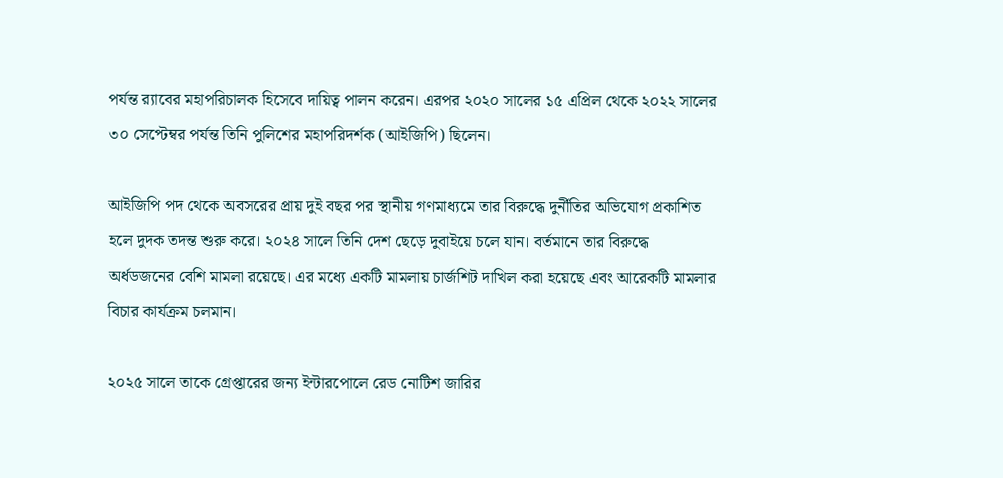পর্যন্ত র‌্যাবের মহাপরিচালক হিসেবে দায়িত্ব পালন করেন। এরপর ২০২০ সালের ১৫ এপ্রিল থেকে ২০২২ সালের ৩০ সেপ্টেম্বর পর্যন্ত তিনি পুলিশের মহাপরিদর্শক (আইজিপি) ছিলেন।

আইজিপি পদ থেকে অবসরের প্রায় দুই বছর পর স্থানীয় গণমাধ্যমে তার বিরুদ্ধে দুর্নীতির অভিযোগ প্রকাশিত হলে দুদক তদন্ত শুরু করে। ২০২৪ সালে তিনি দেশ ছেড়ে দুবাইয়ে চলে যান। বর্তমানে তার বিরুদ্ধে অর্ধডজনের বেশি মামলা রয়েছে। এর মধ্যে একটি মামলায় চার্জশিট দাখিল করা হয়েছে এবং আরেকটি মামলার বিচার কার্যক্রম চলমান।

২০২৫ সালে তাকে গ্রেপ্তারের জন্য ইন্টারপোলে রেড নোটিশ জারির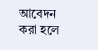আবেদন করা হলে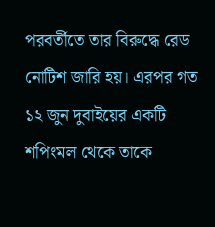পরবর্তীতে তার বিরুদ্ধে রেড নোটিশ জারি হয়। এরপর গত ১২ জুন দুবাইয়ের একটি শপিংমল থেকে তাকে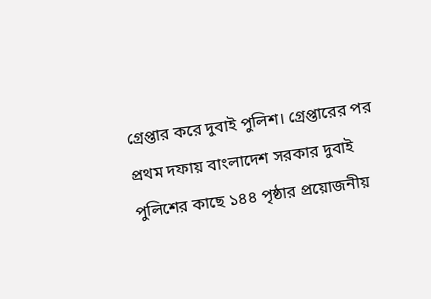গ্রেপ্তার করে দুবাই পুলিশ। গ্রেপ্তারের পর প্রথম দফায় বাংলাদেশ সরকার দুবাই পুলিশের কাছে ১৪৪ পৃষ্ঠার প্রয়োজনীয়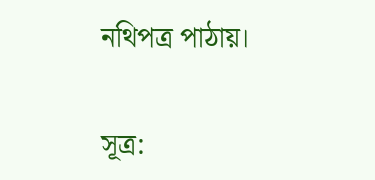নথিপত্র পাঠায়।

সূত্র: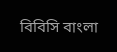বিবিসি বাংলা